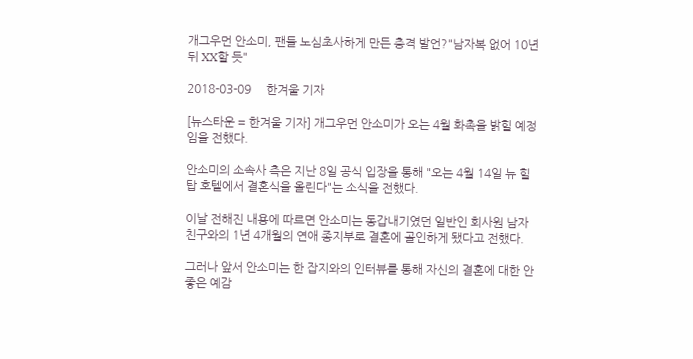개그우먼 안소미, 팬들 노심초사하게 만든 충격 발언?"남자복 없어 10년 뒤 XX할 듯"

2018-03-09     한겨울 기자

[뉴스타운 = 한겨울 기자] 개그우먼 안소미가 오는 4월 화촉을 밝힐 예정임을 전했다.

안소미의 소속사 측은 지난 8일 공식 입장을 통해 "오는 4월 14일 뉴 힐탑 호텔에서 결혼식을 올린다"는 소식을 전했다.

이날 전해진 내용에 따르면 안소미는 동갑내기였던 일반인 회사원 남자친구와의 1년 4개월의 연애 종지부로 결혼에 골인하게 됐다고 전했다.

그러나 앞서 안소미는 한 잡지와의 인터뷰를 통해 자신의 결혼에 대한 안 좋은 예감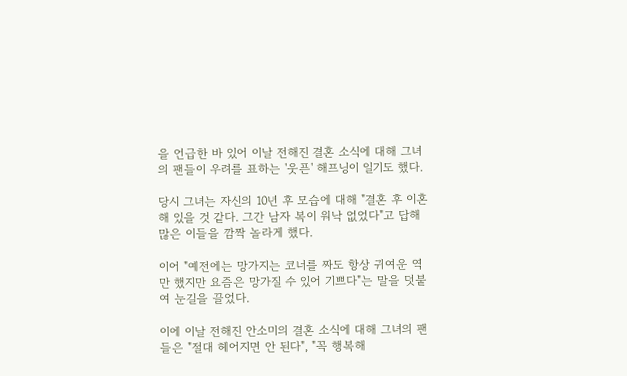을 언급한 바 있어 이날 전해진 결혼 소식에 대해 그녀의 팬들이 우려를 표하는 '웃픈' 해프닝이 일기도 했다.

당시 그녀는 자신의 10년 후 모습에 대해 "결혼 후 이혼해 있을 것 같다. 그간 남자 복이 워낙 없었다"고 답해 많은 이들을 깜짝 놀라게 했다.

이어 "예전에는 망가지는 코너를 짜도 항상 귀여운 역만 했지만 요즘은 망가질 수 있어 기쁘다"는 말을 덧붙여 눈길을 끌었다.

이에 이날 전해진 안소미의 결혼 소식에 대해 그녀의 팬들은 "절대 헤어지면 안 된다", "꼭 행복해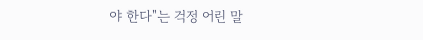야 한다"는 걱정 어린 말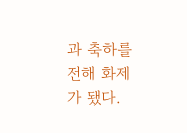과 축하를 전해 화제가 됐다.